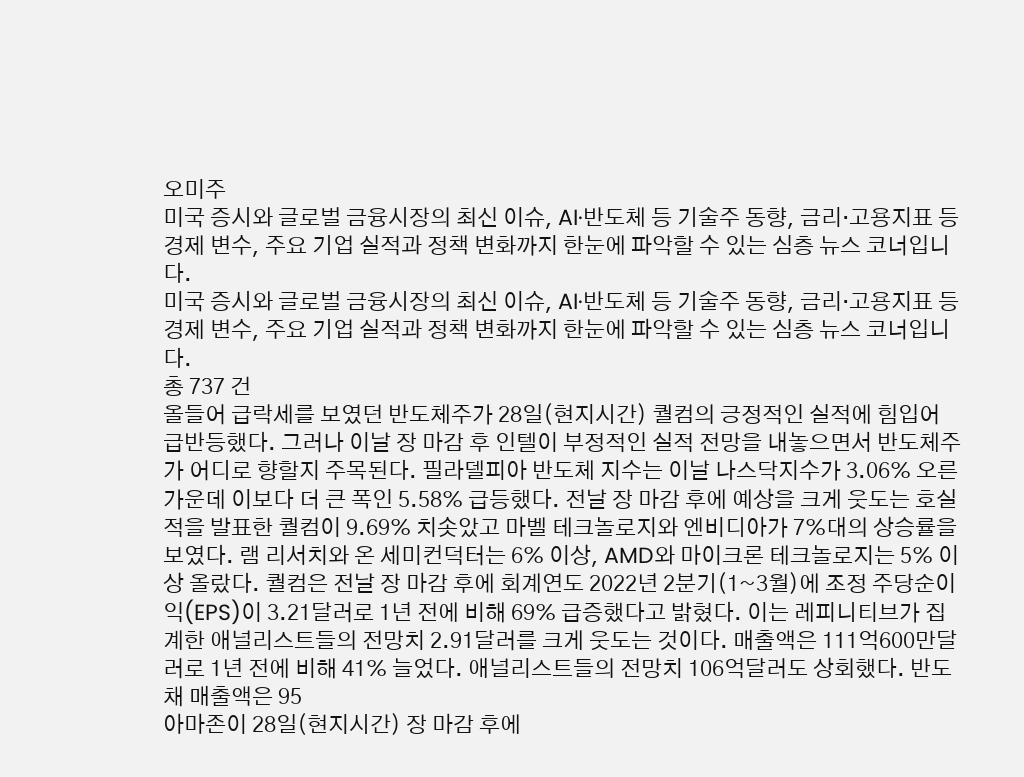오미주
미국 증시와 글로벌 금융시장의 최신 이슈, AI·반도체 등 기술주 동향, 금리·고용지표 등 경제 변수, 주요 기업 실적과 정책 변화까지 한눈에 파악할 수 있는 심층 뉴스 코너입니다.
미국 증시와 글로벌 금융시장의 최신 이슈, AI·반도체 등 기술주 동향, 금리·고용지표 등 경제 변수, 주요 기업 실적과 정책 변화까지 한눈에 파악할 수 있는 심층 뉴스 코너입니다.
총 737 건
올들어 급락세를 보였던 반도체주가 28일(현지시간) 퀄컴의 긍정적인 실적에 힘입어 급반등했다. 그러나 이날 장 마감 후 인텔이 부정적인 실적 전망을 내놓으면서 반도체주가 어디로 향할지 주목된다. 필라델피아 반도체 지수는 이날 나스닥지수가 3.06% 오른 가운데 이보다 더 큰 폭인 5.58% 급등했다. 전날 장 마감 후에 예상을 크게 웃도는 호실적을 발표한 퀄컴이 9.69% 치솟았고 마벨 테크놀로지와 엔비디아가 7%대의 상승률을 보였다. 램 리서치와 온 세미컨덕터는 6% 이상, AMD와 마이크론 테크놀로지는 5% 이상 올랐다. 퀄컴은 전날 장 마감 후에 회계연도 2022년 2분기(1~3월)에 조정 주당순이익(EPS)이 3.21달러로 1년 전에 비해 69% 급증했다고 밝혔다. 이는 레피니티브가 집계한 애널리스트들의 전망치 2.91달러를 크게 웃도는 것이다. 매출액은 111억600만달러로 1년 전에 비해 41% 늘었다. 애널리스트들의 전망치 106억달러도 상회했다. 반도채 매출액은 95
아마존이 28일(현지시간) 장 마감 후에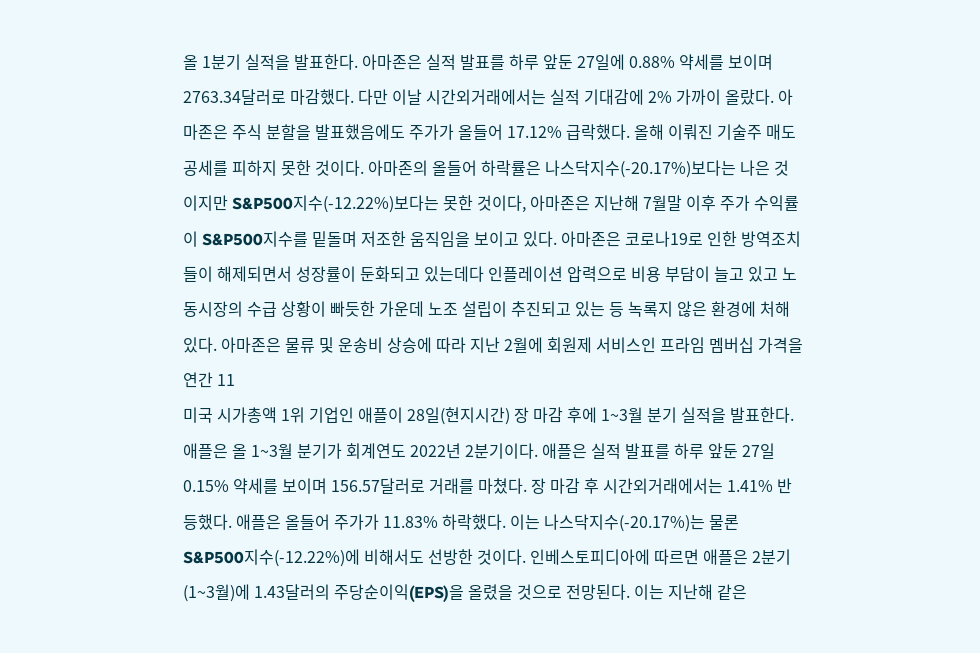올 1분기 실적을 발표한다. 아마존은 실적 발표를 하루 앞둔 27일에 0.88% 약세를 보이며 2763.34달러로 마감했다. 다만 이날 시간외거래에서는 실적 기대감에 2% 가까이 올랐다. 아마존은 주식 분할을 발표했음에도 주가가 올들어 17.12% 급락했다. 올해 이뤄진 기술주 매도 공세를 피하지 못한 것이다. 아마존의 올들어 하락률은 나스닥지수(-20.17%)보다는 나은 것이지만 S&P500지수(-12.22%)보다는 못한 것이다, 아마존은 지난해 7월말 이후 주가 수익률이 S&P500지수를 밑돌며 저조한 움직임을 보이고 있다. 아마존은 코로나19로 인한 방역조치들이 해제되면서 성장률이 둔화되고 있는데다 인플레이션 압력으로 비용 부담이 늘고 있고 노동시장의 수급 상황이 빠듯한 가운데 노조 설립이 추진되고 있는 등 녹록지 않은 환경에 처해 있다. 아마존은 물류 및 운송비 상승에 따라 지난 2월에 회원제 서비스인 프라임 멤버십 가격을 연간 11
미국 시가총액 1위 기업인 애플이 28일(현지시간) 장 마감 후에 1~3월 분기 실적을 발표한다. 애플은 올 1~3월 분기가 회계연도 2022년 2분기이다. 애플은 실적 발표를 하루 앞둔 27일 0.15% 약세를 보이며 156.57달러로 거래를 마쳤다. 장 마감 후 시간외거래에서는 1.41% 반등했다. 애플은 올들어 주가가 11.83% 하락했다. 이는 나스닥지수(-20.17%)는 물론 S&P500지수(-12.22%)에 비해서도 선방한 것이다. 인베스토피디아에 따르면 애플은 2분기(1~3월)에 1.43달러의 주당순이익(EPS)을 올렸을 것으로 전망된다. 이는 지난해 같은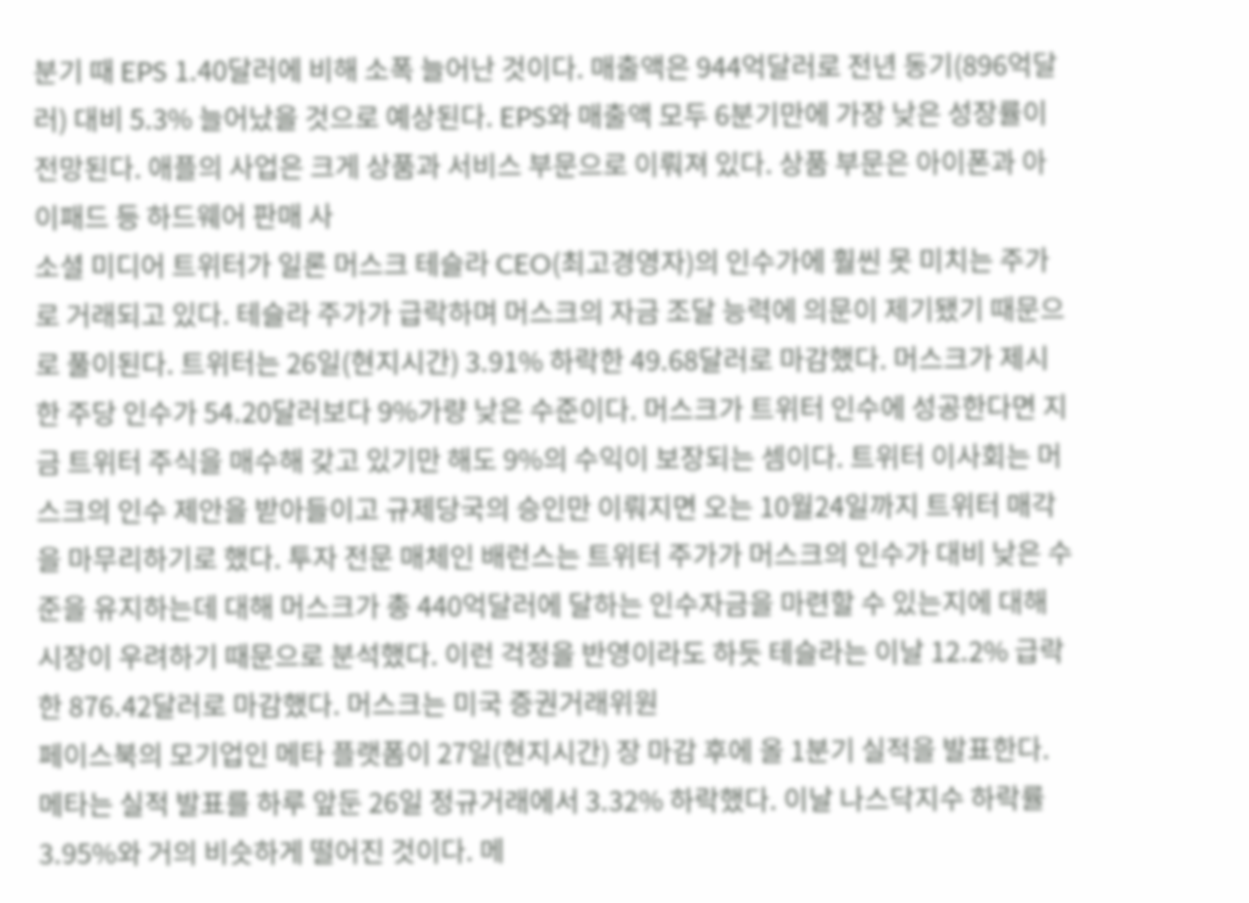분기 때 EPS 1.40달러에 비해 소폭 늘어난 것이다. 매출액은 944억달러로 전년 동기(896억달러) 대비 5.3% 늘어났을 것으로 예상된다. EPS와 매출액 모두 6분기만에 가장 낮은 성장률이 전망된다. 애플의 사업은 크게 상품과 서비스 부문으로 이뤄져 있다. 상품 부문은 아이폰과 아이패드 등 하드웨어 판매 사
소셜 미디어 트위터가 일론 머스크 테슬라 CEO(최고경영자)의 인수가에 훨씬 못 미치는 주가로 거래되고 있다. 테슬라 주가가 급락하며 머스크의 자금 조달 능력에 의문이 제기됐기 때문으로 풀이된다. 트위터는 26일(현지시간) 3.91% 하락한 49.68달러로 마감했다. 머스크가 제시한 주당 인수가 54.20달러보다 9%가량 낮은 수준이다. 머스크가 트위터 인수에 성공한다면 지금 트위터 주식을 매수해 갖고 있기만 해도 9%의 수익이 보장되는 셈이다. 트위터 이사회는 머스크의 인수 제안을 받아들이고 규제당국의 승인만 이뤄지면 오는 10월24일까지 트위터 매각을 마무리하기로 했다. 투자 전문 매체인 배런스는 트위터 주가가 머스크의 인수가 대비 낮은 수준을 유지하는데 대해 머스크가 총 440억달러에 달하는 인수자금을 마련할 수 있는지에 대해 시장이 우려하기 때문으로 분석했다. 이런 걱정을 반영이라도 하듯 테슬라는 이날 12.2% 급락한 876.42달러로 마감했다. 머스크는 미국 증권거래위원
페이스북의 모기업인 메타 플랫폼이 27일(현지시간) 장 마감 후에 올 1분기 실적을 발표한다. 메타는 실적 발표를 하루 앞둔 26일 정규거래에서 3.32% 하락했다. 이날 나스닥지수 하락률 3.95%와 거의 비슷하게 떨어진 것이다. 메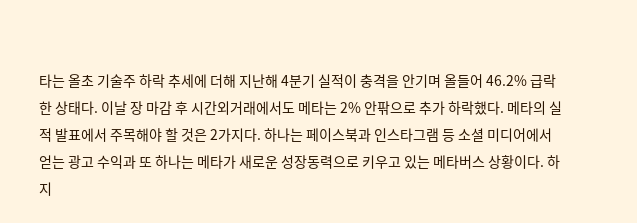타는 올초 기술주 하락 추세에 더해 지난해 4분기 실적이 충격을 안기며 올들어 46.2% 급락한 상태다. 이날 장 마감 후 시간외거래에서도 메타는 2% 안팎으로 추가 하락했다. 메타의 실적 발표에서 주목해야 할 것은 2가지다. 하나는 페이스북과 인스타그램 등 소셜 미디어에서 얻는 광고 수익과 또 하나는 메타가 새로운 성장동력으로 키우고 있는 메타버스 상황이다. 하지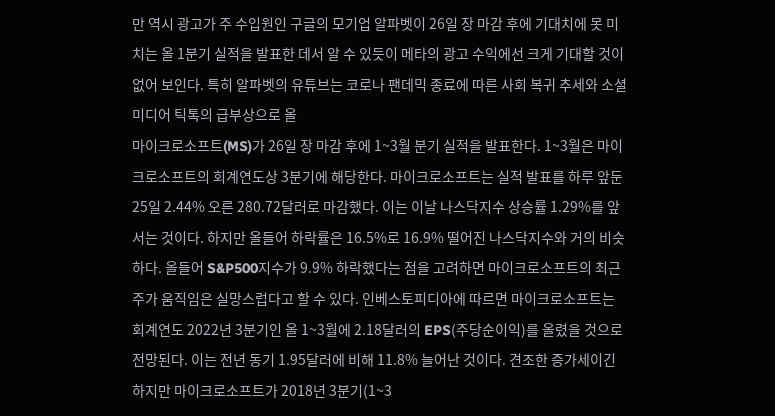만 역시 광고가 주 수입원인 구글의 모기업 알파벳이 26일 장 마감 후에 기대치에 못 미치는 올 1분기 실적을 발표한 데서 알 수 있듯이 메타의 광고 수익에선 크게 기대할 것이 없어 보인다. 특히 알파벳의 유튜브는 코로나 팬데믹 종료에 따른 사회 복귀 추세와 소셜 미디어 틱톡의 급부상으로 올
마이크로소프트(MS)가 26일 장 마감 후에 1~3월 분기 실적을 발표한다. 1~3월은 마이크로소프트의 회계연도상 3분기에 해당한다. 마이크로소프트는 실적 발표를 하루 앞둔 25일 2.44% 오른 280.72달러로 마감했다. 이는 이날 나스닥지수 상승률 1.29%를 앞서는 것이다. 하지만 올들어 하락률은 16.5%로 16.9% 떨어진 나스닥지수와 거의 비슷하다. 올들어 S&P500지수가 9.9% 하락했다는 점을 고려하면 마이크로소프트의 최근 주가 움직임은 실망스럽다고 할 수 있다. 인베스토피디아에 따르면 마이크로소프트는 회계연도 2022년 3분기인 올 1~3월에 2.18달러의 EPS(주당순이익)를 올렸을 것으로 전망된다. 이는 전년 동기 1.95달러에 비해 11.8% 늘어난 것이다. 견조한 증가세이긴 하지만 마이크로소프트가 2018년 3분기(1~3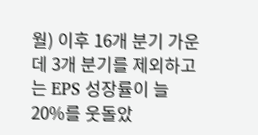월) 이후 16개 분기 가운데 3개 분기를 제외하고는 EPS 성장률이 늘 20%를 웃돌았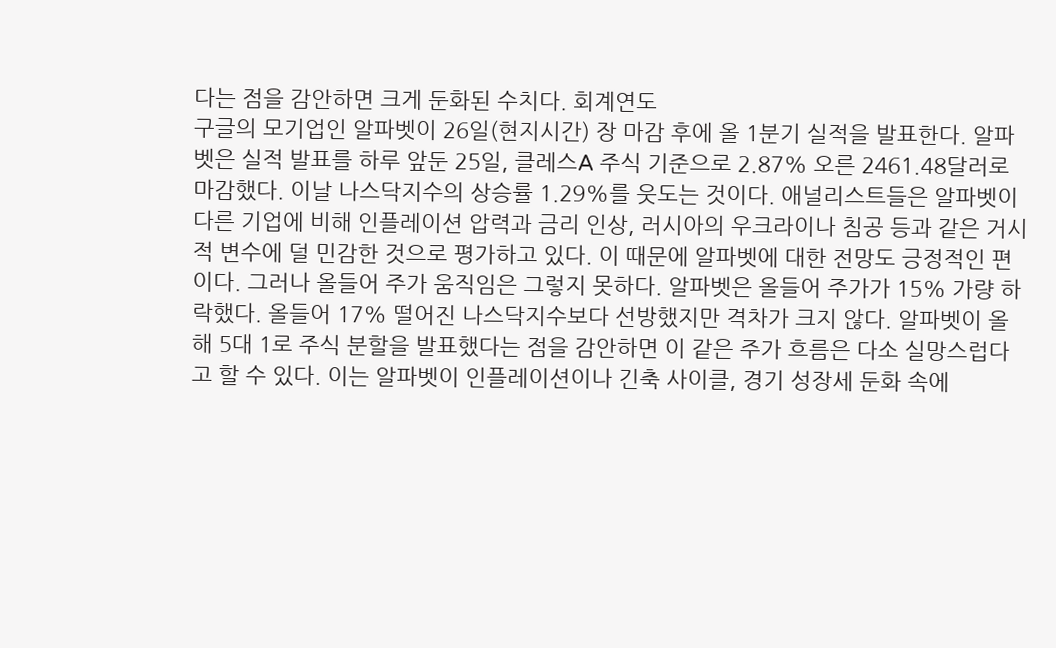다는 점을 감안하면 크게 둔화된 수치다. 회계연도
구글의 모기업인 알파벳이 26일(현지시간) 장 마감 후에 올 1분기 실적을 발표한다. 알파벳은 실적 발표를 하루 앞둔 25일, 클레스A 주식 기준으로 2.87% 오른 2461.48달러로 마감했다. 이날 나스닥지수의 상승률 1.29%를 웃도는 것이다. 애널리스트들은 알파벳이 다른 기업에 비해 인플레이션 압력과 금리 인상, 러시아의 우크라이나 침공 등과 같은 거시적 변수에 덜 민감한 것으로 평가하고 있다. 이 때문에 알파벳에 대한 전망도 긍정적인 편이다. 그러나 올들어 주가 움직임은 그렇지 못하다. 알파벳은 올들어 주가가 15% 가량 하락했다. 올들어 17% 떨어진 나스닥지수보다 선방했지만 격차가 크지 않다. 알파벳이 올해 5대 1로 주식 분할을 발표했다는 점을 감안하면 이 같은 주가 흐름은 다소 실망스럽다고 할 수 있다. 이는 알파벳이 인플레이션이나 긴축 사이클, 경기 성장세 둔화 속에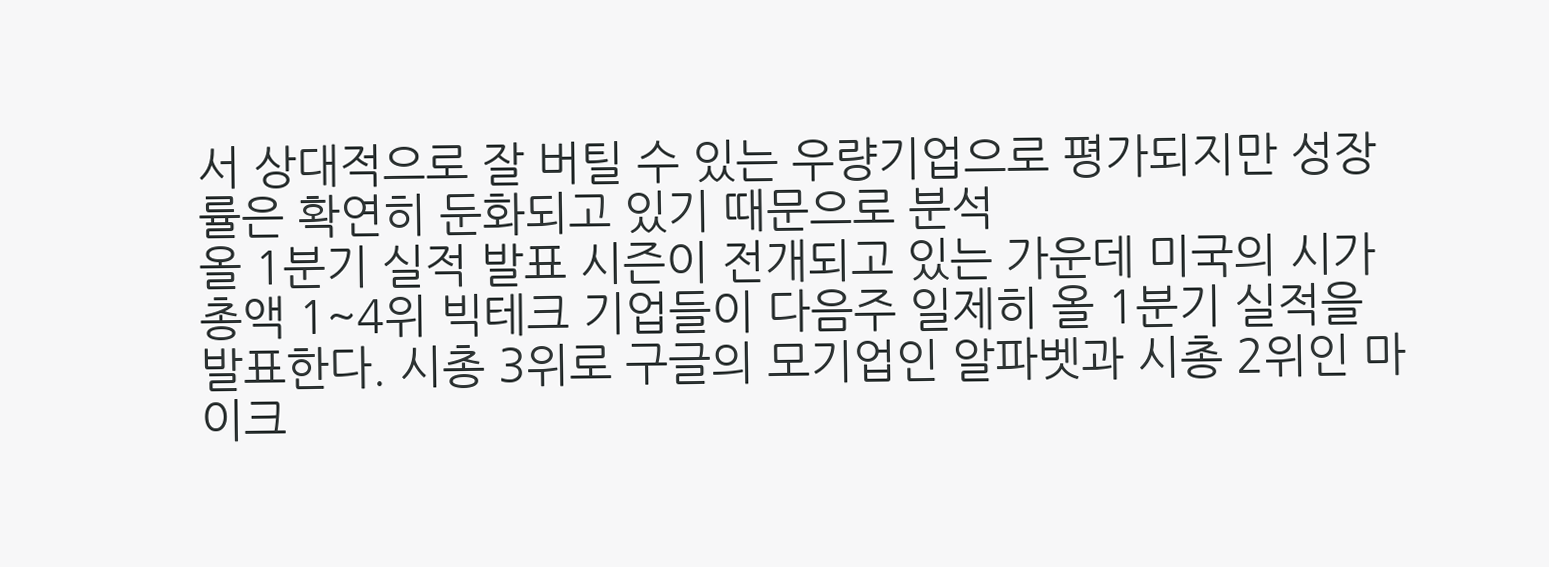서 상대적으로 잘 버틸 수 있는 우량기업으로 평가되지만 성장률은 확연히 둔화되고 있기 때문으로 분석
올 1분기 실적 발표 시즌이 전개되고 있는 가운데 미국의 시가총액 1~4위 빅테크 기업들이 다음주 일제히 올 1분기 실적을 발표한다. 시총 3위로 구글의 모기업인 알파벳과 시총 2위인 마이크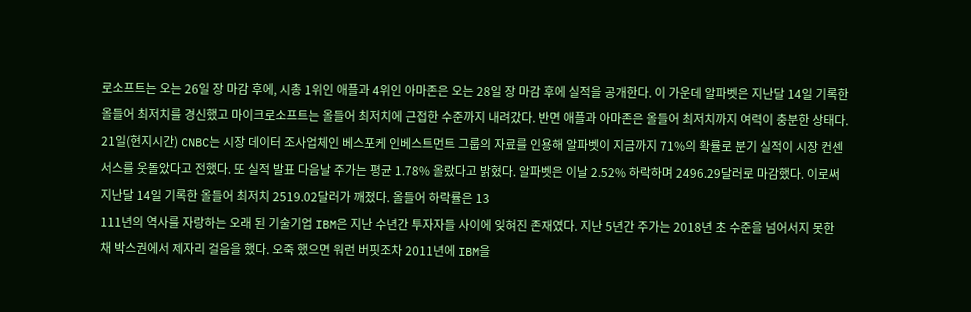로소프트는 오는 26일 장 마감 후에, 시총 1위인 애플과 4위인 아마존은 오는 28일 장 마감 후에 실적을 공개한다. 이 가운데 알파벳은 지난달 14일 기록한 올들어 최저치를 경신했고 마이크로소프트는 올들어 최저치에 근접한 수준까지 내려갔다. 반면 애플과 아마존은 올들어 최저치까지 여력이 충분한 상태다. 21일(현지시간) CNBC는 시장 데이터 조사업체인 베스포케 인베스트먼트 그룹의 자료를 인용해 알파벳이 지금까지 71%의 확률로 분기 실적이 시장 컨센서스를 웃돌았다고 전했다. 또 실적 발표 다음날 주가는 평균 1.78% 올랐다고 밝혔다. 알파벳은 이날 2.52% 하락하며 2496.29달러로 마감했다. 이로써 지난달 14일 기록한 올들어 최저치 2519.02달러가 깨졌다. 올들어 하락률은 13
111년의 역사를 자랑하는 오래 된 기술기업 IBM은 지난 수년간 투자자들 사이에 잊혀진 존재였다. 지난 5년간 주가는 2018년 초 수준을 넘어서지 못한 채 박스권에서 제자리 걸음을 했다. 오죽 했으면 워런 버핏조차 2011년에 IBM을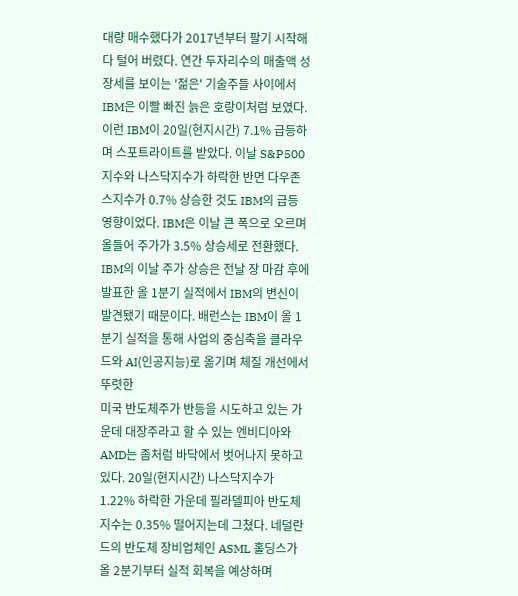대량 매수했다가 2017년부터 팔기 시작해 다 털어 버렸다. 연간 두자리수의 매출액 성장세를 보이는 '젊은' 기술주들 사이에서 IBM은 이빨 빠진 늙은 호랑이처럼 보였다. 이런 IBM이 20일(현지시간) 7.1% 급등하며 스포트라이트를 받았다. 이날 S&P500지수와 나스닥지수가 하락한 반면 다우존스지수가 0.7% 상승한 것도 IBM의 급등 영향이었다. IBM은 이날 큰 폭으로 오르며 올들어 주가가 3.5% 상승세로 전환했다. IBM의 이날 주가 상승은 전날 장 마감 후에 발표한 올 1분기 실적에서 IBM의 변신이 발견됐기 때문이다. 배런스는 IBM이 올 1분기 실적을 통해 사업의 중심축을 클라우드와 AI(인공지능)로 옮기며 체질 개선에서 뚜렷한
미국 반도체주가 반등을 시도하고 있는 가운데 대장주라고 할 수 있는 엔비디아와 AMD는 좀처럼 바닥에서 벗어나지 못하고 있다. 20일(현지시간) 나스닥지수가 1.22% 하락한 가운데 필라델피아 반도체지수는 0.35% 떨어지는데 그쳤다. 네덜란드의 반도체 장비업체인 ASML 홀딩스가 올 2분기부터 실적 회복을 예상하며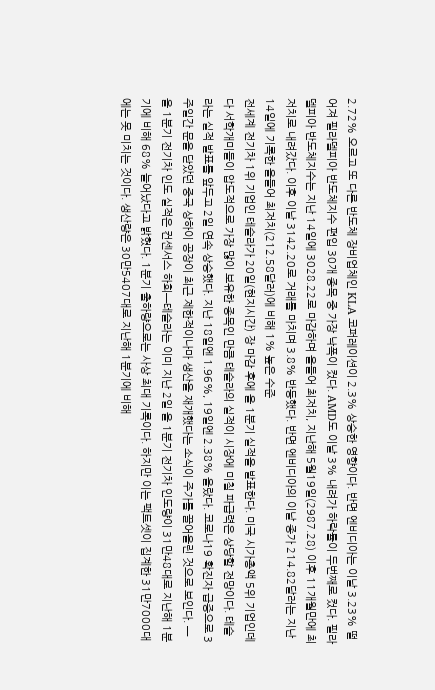2.72% 오르고 또 다른 반도체 장비업체인 KLA 코퍼레이션이 2.3% 상승한 영향이다. 반면 엔비디아는 이날 3.23% 떨어져 필라델피아 반도체지수 편입 30개 종목 중 가장 낙폭이 컸다. AMD도 이날 3% 내려가 하락률이 두번째로 컸다. 필라델피아 반도체지수는 지난 14일에 3028.22로 마감하며 올들어 최저치, 지난해 5월19일(2987.28) 이후 11개월만에 최저치로 내려갔다. 이후 이날 3142.20로 거래를 마치며 3.8% 반등했다. 반면 엔비디아의 이날 종가 214.82달러는 지난 14일에 기록한 올들어 최저치(212.58달러)에 비해 1% 높은 수준
전세계 전기차 1위 기업인 테슬라가 20일(현지시간) 장 마감 후에 올 1분기 실적을 발표한다. 미국 시가총액 5위 기업인데다 서학개미들이 압도적으로 가장 많이 보유한 종목인 만큼 테슬라의 실적이 시장에 미칠 파급력은 상당할 전망이다. 테슬라는 실적 발표를 앞두고 2일 연속 상승했다. 지난 18일엔 1.96%, 19일엔 2.38% 올랐다. 코로나19 확진자 급증으로 3주일간 문을 닫았던 중국 상하이 공장이 최근 제한적이나마 생산을 재개했다는 소식이 주가를 끌어올린 것으로 보인다. ━올 1분기 전기차 인도 실적은 컨센서스 하회━테슬라는 이미 지난 2일 올 1분기 전기차 인도량이 31만48대로 지난해 1분기에 비해 68% 늘어났다고 밝혔다. 1분기 출하량으로는 사상 최대 기록이다. 하지만 이는 팩트셋이 집계한 31만7000대에는 못 미치는 것이다. 생산량은 30만5407대로 지난해 1분기에 비해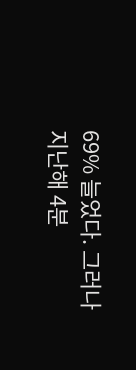69% 늘었다. 그러나 지난해 4분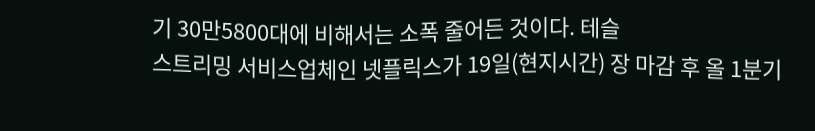기 30만5800대에 비해서는 소폭 줄어든 것이다. 테슬
스트리밍 서비스업체인 넷플릭스가 19일(현지시간) 장 마감 후 올 1분기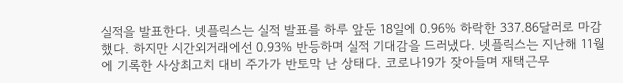실적을 발표한다. 넷플릭스는 실적 발표를 하루 앞둔 18일에 0.96% 하락한 337.86달러로 마감했다. 하지만 시간외거래에선 0.93% 반등하며 실적 기대감을 드러냈다. 넷플릭스는 지난해 11월에 기록한 사상최고치 대비 주가가 반토막 난 상태다. 코로나19가 잦아들며 재택근무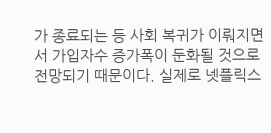가 종료되는 등 사회 복귀가 이뤄지면서 가입자수 증가폭이 둔화될 것으로 전망되기 때문이다. 실제로 넷플릭스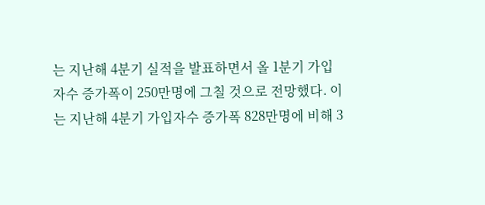는 지난해 4분기 실적을 발표하면서 올 1분기 가입자수 증가폭이 250만명에 그칠 것으로 전망했다. 이는 지난해 4분기 가입자수 증가폭 828만명에 비해 3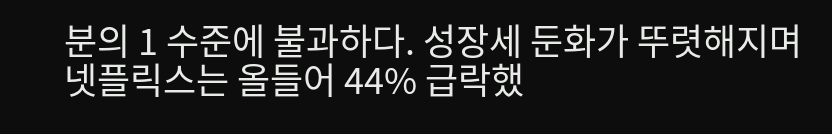분의 1 수준에 불과하다. 성장세 둔화가 뚜렷해지며 넷플릭스는 올들어 44% 급락했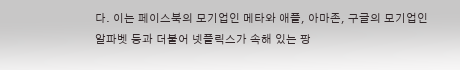다. 이는 페이스북의 모기업인 메타와 애플, 아마존, 구글의 모기업인 알파벳 등과 더불어 넷플릭스가 속해 있는 팡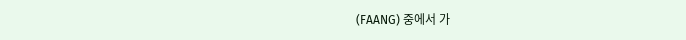(FAANG) 중에서 가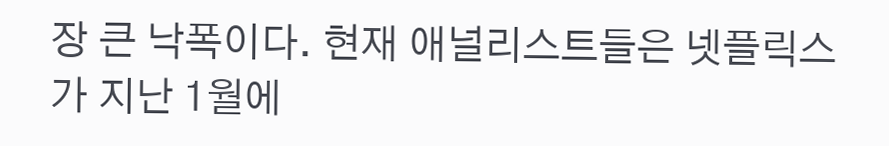장 큰 낙폭이다. 현재 애널리스트들은 넷플릭스가 지난 1월에